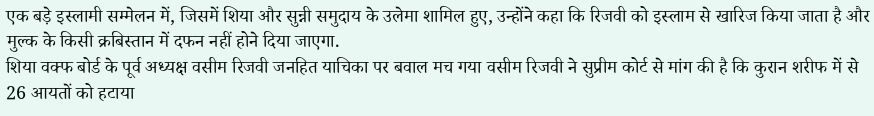एक बड़े इस्लामी सम्मेलन में, जिसमें शिया और सुन्नी समुदाय के उलेमा शामिल हुए, उन्होंने कहा कि रिजवी को इस्लाम से खारिज किया जाता है और मुल्क के किसी क्रबिस्तान में दफन नहीं होने दिया जाएगा.
शिया वक्फ बोर्ड के पूर्व अध्यक्ष वसीम रिजवी जनहित याचिका पर बवाल मच गया वसीम रिजवी ने सुप्रीम कोर्ट से मांग की है कि कुरान शरीफ में से 26 आयतों को हटाया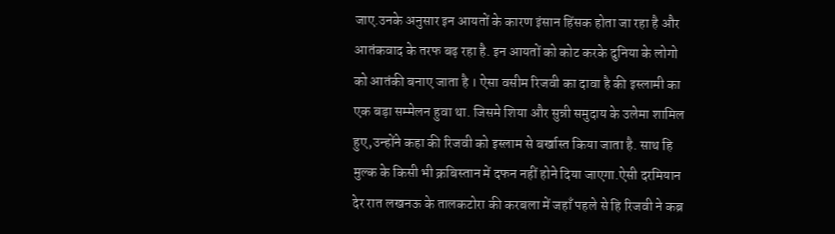जाए.उनके अनुसार इन आयतों के कारण इंसान हिंसक होता जा रहा है और आतंकवाद के तरफ बढ़ रहा है. इन आयतों को कोट करके दुनिया के लोगो को आतंकी बनाए जाता है । ऐसा वसीम रिजवी का दावा है की इस्लामी का एक बड़ा सम्मेलन हुवा था. जिसमे शिया और सुन्नी समुदाय के उलेमा शामिल हुए,उन्होंने कहा की रिजवी को इस्लाम से बर्खास्त किया जाता है. साथ हि मुल्क के किसी भी क्रबिस्तान में दफन नहीं होने दिया जाएगा.ऐसी दरमियान देर रात लखनऊ के तालकटोरा की करबला में जहाँ पहले से हि रिजवी ने कब्र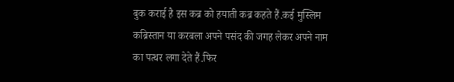बुक कराई है इस कब्र को हयाती कब्र कहते हैं.कई मुस्लिम कब्रिस्तान या करबला अपने पसंद की जगह लेकर अपने नाम का पत्थर लगा देते हैं.फिर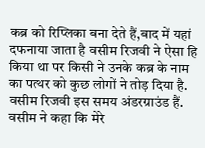कब्र को रिप्लिका बना देते हैं,बाद में यहां दफनाया जाता है वसीम रिजवी ने ऐसा हि किया था पर किसी ने उनके कब्र के नाम का पत्थर को कुछ लोगों ने तोड़ दिया है.
वसीम रिजवी इस समय अंडरग्राउंड हैं. वसीम ने कहा कि मेरे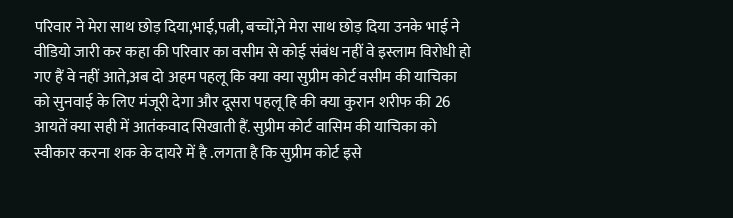परिवार ने मेरा साथ छोड़ दिया,भाई,पत्नी, बच्चों,ने मेरा साथ छोड़ दिया उनके भाई ने वीडियो जारी कर कहा की परिवार का वसीम से कोई संबंध नहीं वे इस्लाम विरोधी हो गए हैं वे नहीं आते,अब दो अहम पहलू कि क्या क्या सुप्रीम कोर्ट वसीम की याचिका को सुनवाई के लिए मंजूरी देगा और दूसरा पहलू हि की क्या कुरान शरीफ की 26 आयतें क्या सही में आतंकवाद सिखाती हैं. सुप्रीम कोर्ट वासिम की याचिका को स्वीकार करना शक के दायरे में है .लगता है कि सुप्रीम कोर्ट इसे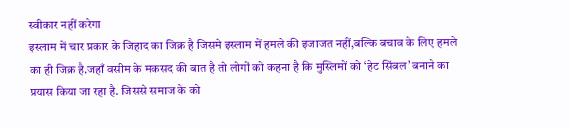स्वीकार नहीं करेगा
इस्लाम में चार प्रकार के जिहाद का जिक्र है जिसमे इस्लाम में हमले की इजाजत नहीं,बल्कि बचाव के लिए हमले का ही जिक्र है.जहाँ वसीम के मकसद की बात है तो लोगों को कहना है कि मुस्लिमों को ‘हेट सिंबल’ बनाने का प्रयास किया जा रहा है. जिससे समाज के को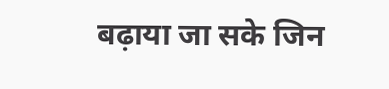बढ़ाया जा सके जिन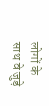लोगों के साथ वे जुड़े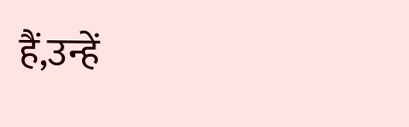हैं,उन्हें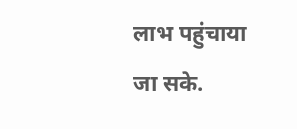लाभ पहुंचाया जा सके.